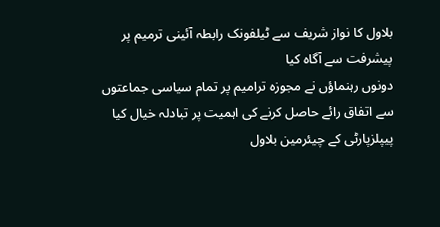بلاول کا نواز شریف سے ٹیلفونک رابطہ آئینی ترمیم پر پیشرفت سے آگاہ کیا
دونوں رہنماؤں نے مجوزہ ترامیم پر تمام سیاسی جماعتوں سے اتفاق رائے حاصل کرنے کی اہمیت پر تبادلہ خیال کیا
پیپلزپارٹی کے چیئرمین بلاول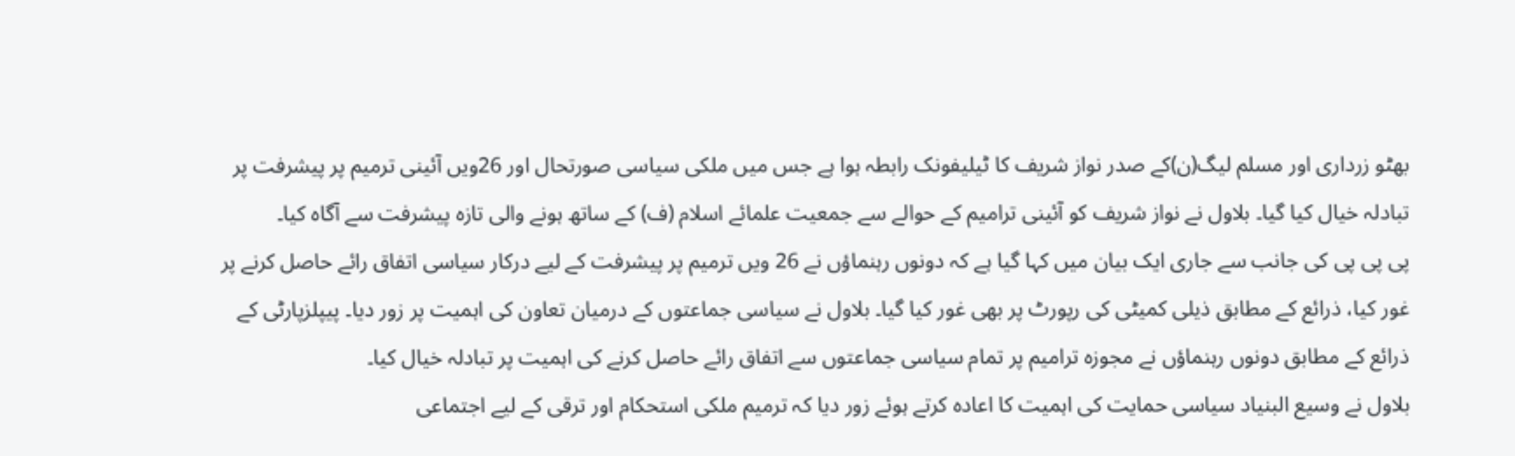بھٹو زرداری اور مسلم لیگ(ن)کے صدر نواز شریف کا ٹیلیفونک رابطہ ہوا ہے جس میں ملکی سیاسی صورتحال اور 26ویں آئینی ترمیم پر پیشرفت پر تبادلہ خیال کیا گیا۔ بلاول نے نواز شریف کو آئینی ترامیم کے حوالے سے جمعیت علمائے اسلام (ف) کے ساتھ ہونے والی تازہ پیشرفت سے آگاہ کیا۔
پی پی پی کی جانب سے جاری ایک بیان میں کہا گیا ہے کہ دونوں رہنماؤں نے 26 ویں ترمیم پر پیشرفت کے لیے درکار سیاسی اتفاق رائے حاصل کرنے پر غور کیا، ذرائع کے مطابق ذیلی کمیٹی کی رپورٹ پر بھی غور کیا گیا۔ بلاول نے سیاسی جماعتوں کے درمیان تعاون کی اہمیت پر زور دیا۔ پیپلزپارٹی کے ذرائع کے مطابق دونوں رہنماؤں نے مجوزہ ترامیم پر تمام سیاسی جماعتوں سے اتفاق رائے حاصل کرنے کی اہمیت پر تبادلہ خیال کیا۔
بلاول نے وسیع البنیاد سیاسی حمایت کی اہمیت کا اعادہ کرتے ہوئے زور دیا کہ ترمیم ملکی استحکام اور ترقی کے لیے اجتماعی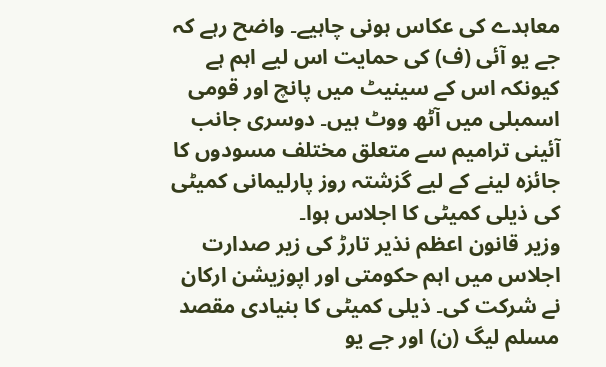معاہدے کی عکاس ہونی چاہیے۔ واضح رہے کہ جے یو آئی (ف) کی حمایت اس لیے اہم ہے کیونکہ اس کے سینیٹ میں پانچ اور قومی اسمبلی میں آٹھ ووٹ ہیں۔ دوسری جانب آئینی ترامیم سے متعلق مختلف مسودوں کا جائزہ لینے کے لیے گزشتہ روز پارلیمانی کمیٹی کی ذیلی کمیٹی کا اجلاس ہوا۔
وزیر قانون اعظم نذیر تارڑ کی زیر صدارت اجلاس میں اہم حکومتی اور اپوزیشن ارکان نے شرکت کی۔ ذیلی کمیٹی کا بنیادی مقصد مسلم لیگ (ن) اور جے یو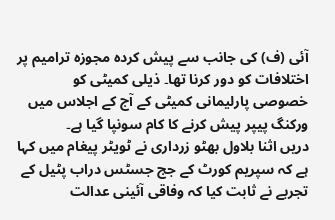آئی (ف) کی جانب سے پیش کردہ مجوزہ ترامیم پر اختلافات کو دور کرنا تھا۔ ذیلی کمیٹی کو خصوصی پارلیمانی کمیٹی کے آج کے اجلاس میں ورکنگ پیپر پیش کرنے کا کام سونپا گیا ہے۔
دریں اثنا بلاول بھٹو زرداری نے ٹویٹر پیغام میں کہا ہے کہ سپریم کورٹ کے جج جسٹس دراب پٹیل کے تجربے نے ثابت کیا کہ وفاقی آئینی عدالت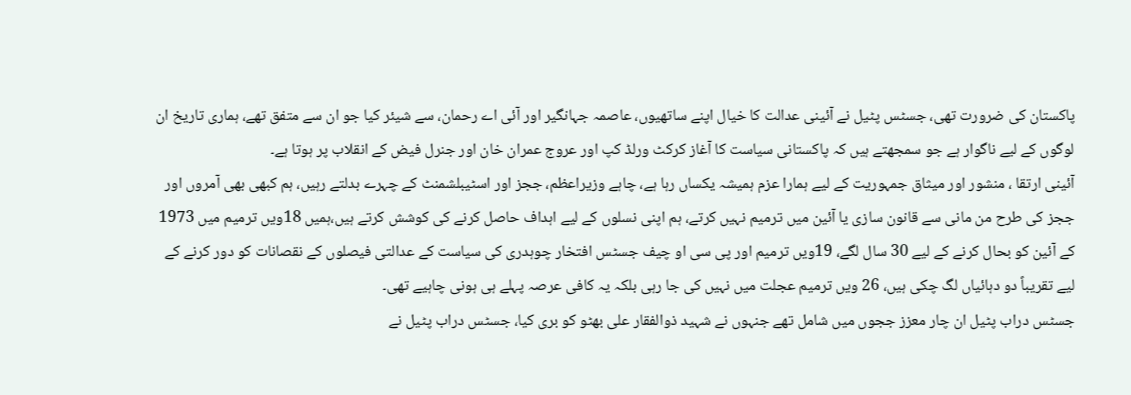پاکستان کی ضرورت تھی، جسٹس پٹیل نے آئینی عدالت کا خیال اپنے ساتھیوں، عاصمہ جہانگیر اور آئی اے رحمان، سے شیئر کیا جو ان سے متفق تھے، ہماری تاریخ ان لوگوں کے لیے ناگوار ہے جو سمجھتے ہیں کہ پاکستانی سیاست کا آغاز کرکٹ ورلڈ کپ اور عروج عمران خان اور جنرل فیض کے انقلاب پر ہوتا ہے۔
آئینی ارتقا ، منشور اور میثاق جمہوریت کے لیے ہمارا عزم ہمیشہ یکساں رہا ہے، چاہے وزیراعظم، ججز اور اسٹیبلشمنٹ کے چہرے بدلتے رہیں، ہم کبھی بھی آمروں اور ججز کی طرح من مانی سے قانون سازی یا آئین میں ترمیم نہیں کرتے، ہم اپنی نسلوں کے لیے اہداف حاصل کرنے کی کوشش کرتے ہیں،ہمیں 18ویں ترمیم میں 1973 کے آئین کو بحال کرنے کے لیے 30 سال لگے، 19ویں ترمیم اور پی سی او چیف جسٹس افتخار چوہدری کی سیاست کے عدالتی فیصلوں کے نقصانات کو دور کرنے کے لیے تقریباً دو دہائیاں لگ چکی ہیں، 26 ویں ترمیم عجلت میں نہیں کی جا رہی بلکہ یہ کافی عرصہ پہلے ہی ہونی چاہیے تھی۔
جسٹس دراب پٹیل ان چار معزز ججوں میں شامل تھے جنہوں نے شہید ذوالفقار علی بھٹو کو بری کیا، جسٹس دراب پٹیل نے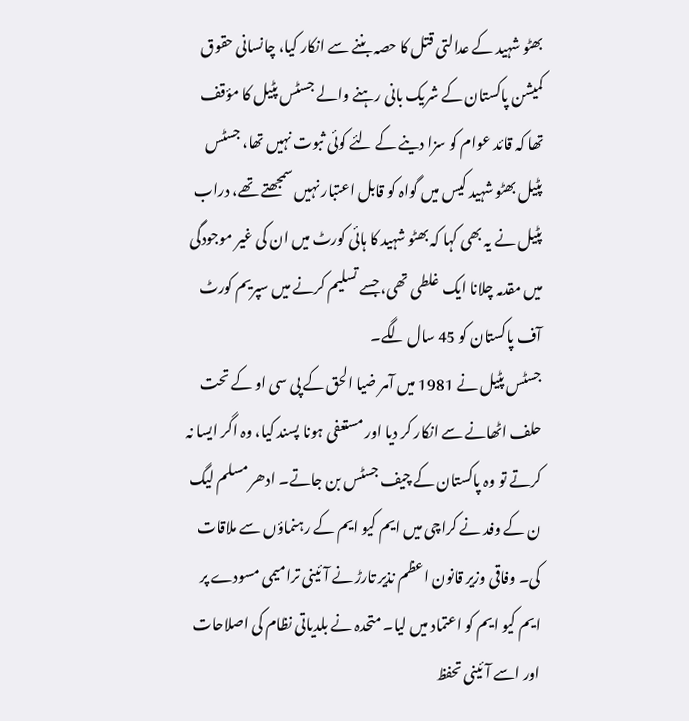بھٹو شہید کے عدالتی قتل کا حصہ بننے سے انکار کیا، چانسانی حقوق کمیشن پاکستان کے شریک بانی رہنے والے جسٹس پٹیل کا مؤقف تھا کہ قائد عوام کو سزا دینے کے لئے کوئی ثبوت نہیں تھا، جسٹس پٹیل بھٹو شہید کیس میں گواہ کو قابل اعتبار نہیں سمجھتے تھے، دراب پٹیل نے یہ بھی کہا کہ بھٹو شہید کا ہائی کورٹ میں ان کی غیر موجودگی میں مقدمہ چلانا ایک غلطی تھی، جسے تسلیم کرنے میں سپریم کورٹ آف پاکستان کو 45 سال لگے۔
جسٹس پٹیل نے 1981 میں آمر ضیا الحق کے پی سی او کے تحت حلف اٹھانے سے انکار کر دیا اور مستعفی ہونا پسند کیا، وہ اگر ایسا نہ کرتے تو وہ پاکستان کے چیف جسٹس بن جاتے۔ ادھر مسلم لیگ ن کے وفد نے کراچی میں ایم کیو ایم کے رہنماؤں سے ملاقات کی۔ وفاقی وزیر قانون اعظم نذیر تارڑ نے آئینی ترامیمی مسودے پر ایم کیو ایم کو اعتماد میں لیا۔ متحدہ نے بلدیاتی نظام کی اصلاحات اور اسے آئینی تحفظ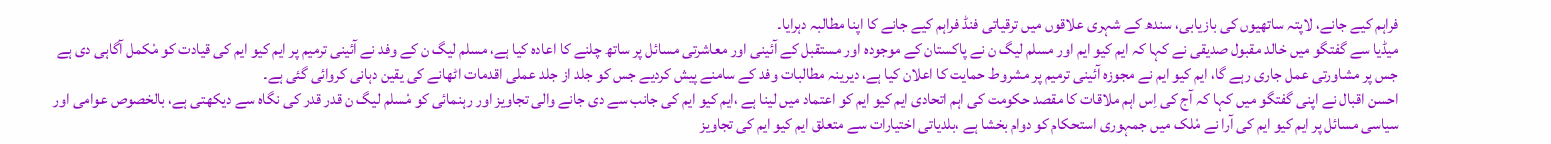فراہم کیے جانے، لاپتہ ساتھیوں کی بازیابی، سندھ کے شہری علاقوں میں ترقیاتی فنڈ فراہم کیے جانے کا اپنا مطالبہ دہرایا۔
میڈیا سے گفتگو میں خالد مقبول صدیقی نے کہا کہ ایم کیو ایم اور مسلم لیگ ن نے پاکستان کے موجودہ اور مستقبل کے آئینی اور معاشرتی مسائل پر ساتھ چلنے کا اعادہ کیا ہے، مسلم لیگ ن کے وفد نے آئینی ترمیم پر ایم کیو ایم کی قیادت کو مْکمل آگاہی دی ہے جس پر مشاورتی عمل جاری رہے گا، ایم کیو ایم نے مجوزہ آئینی ترمیم پر مشروط حمایت کا اعلان کیا ہے، دیرینہ مطالبات وفد کے سامنے پیش کردیے جس کو جلد از جلد عملی اقدمات اٹھانے کی یقین دہانی کروائی گئی ہے۔
احسن اقبال نے اپنی گفتگو میں کہا کہ آج کی اِس اہم ملاقات کا مقصد حکومت کی اہم اتحادی ایم کیو ایم کو اعتماد میں لینا ہے ،ایم کیو ایم کی جانب سے دی جانے والی تجاویز اور رہنمائی کو مْسلم لیگ ن قدر قدر کی نگاہ سے دیکھتی ہے، بالخصوص عوامی اور سیاسی مسائل پر ایم کیو ایم کی آرا نے مْلک میں جمہوری استحکام کو دوام بخشا ہے ،بلدیاتی اختیارات سے متعلق ایم کیو ایم کی تجاویز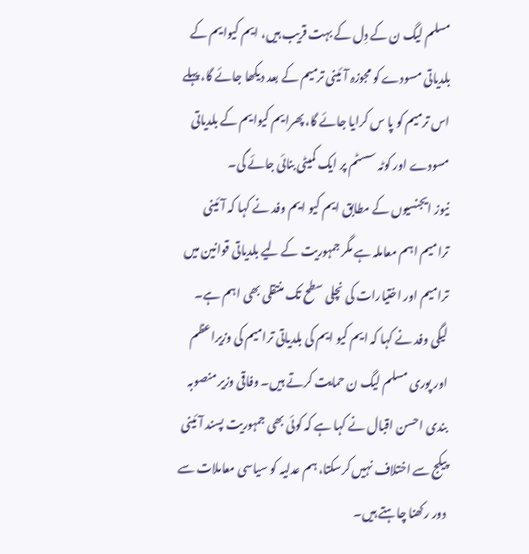مسلم لیگ ن کے دِل کے بہت قریب ہیں، ایم کیوایم کے بلدیاتی مسودے کو مجوزہ آئینی ترمیم کے بعد دیکھا جائے گا، پہلے اس ترمیم کو پا س کرایا جائے گا، پھرایم کیوایم کے بلدیاتی مسودے اور کوٹہ سسٹم پر ایک کمیٹی بنائی جائے گی۔
نیوز ایجنسیوں کے مطابق ایم کیو ایم وفد نے کہا کہ آئینی ترامیم اہم معاملہ ہے مگر جمہوریت کے لیے بلدیاتی قوانین میں ترامیم اور اختیارات کی نچلی سطح تک منتقلی بھی اہم ہے۔ لیگی وفد نے کہا کہ ایم کیو ایم کی بلدیاتی ترامیم کی وزیراعظم اور پوری مسلم لیگ ن حمایت کرتے ہیں۔ وفاقی وزیر منصوبہ بندی احسن اقبال نے کہا ہے کہ کوئی بھی جمہوریت پسند آئینی پیکج سے اختلاف نہیں کرسکتا، ہم عدلیہ کو سیاسی معاملات سے دور رکھنا چاہتے ہیں۔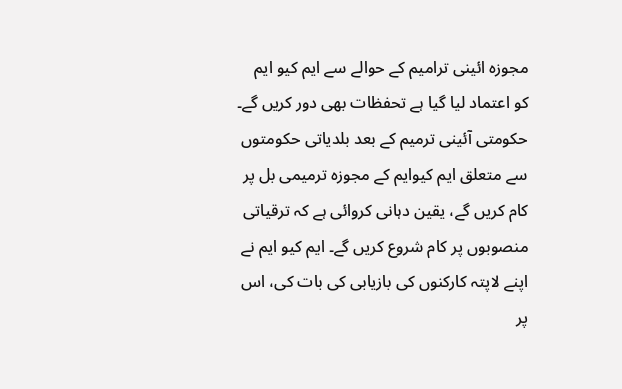مجوزہ ائینی ترامیم کے حوالے سے ایم کیو ایم کو اعتماد لیا گیا ہے تحفظات بھی دور کریں گے۔ حکومتی آئینی ترمیم کے بعد بلدیاتی حکومتوں سے متعلق ایم کیوایم کے مجوزہ ترمیمی بل پر کام کریں گے، یقین دہانی کروائی ہے کہ ترقیاتی منصوبوں پر کام شروع کریں گے۔ ایم کیو ایم نے اپنے لاپتہ کارکنوں کی بازیابی کی بات کی، اس پر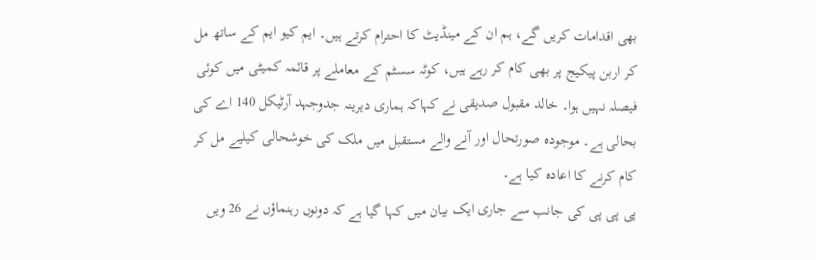بھی اقدامات کریں گے، ہم ان کے مینڈیٹ کا احترام کرتے ہیں۔ ایم کیو ایم کے ساتھ مل کر اربن پیکیج پر بھی کام کر رہے ہیں، کوٹہ سسٹم کے معاملے پر قائمہ کمیٹی میں کوئی فیصلہ نہیں ہوا۔ خالد مقبول صدیقی نے کہاکہ ہماری دیرینہ جدوجہد آرٹیکل 140 اے کی بحالی ہے۔ موجودہ صورتحال اور آنے والے مستقبل میں ملک کی خوشحالی کیلیے مل کر کام کرنے کا اعادہ کیا ہے۔
پی پی پی کی جانب سے جاری ایک بیان میں کہا گیا ہے کہ دونوں رہنماؤں نے 26 ویں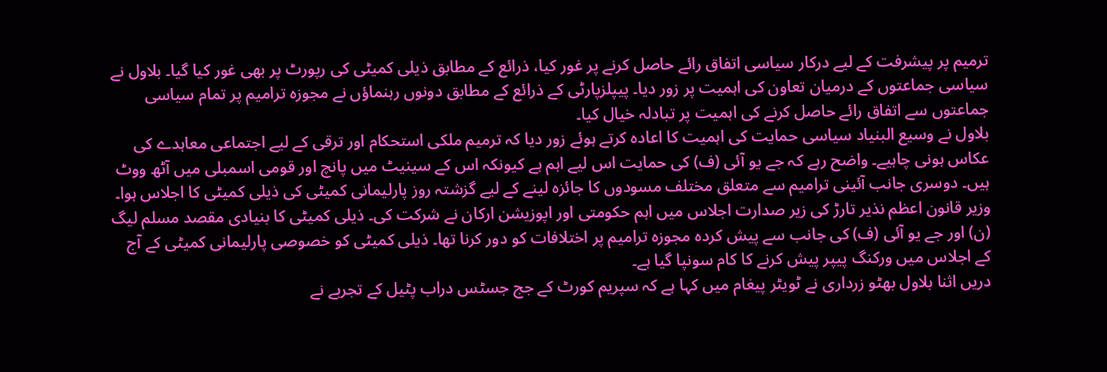ترمیم پر پیشرفت کے لیے درکار سیاسی اتفاق رائے حاصل کرنے پر غور کیا، ذرائع کے مطابق ذیلی کمیٹی کی رپورٹ پر بھی غور کیا گیا۔ بلاول نے سیاسی جماعتوں کے درمیان تعاون کی اہمیت پر زور دیا۔ پیپلزپارٹی کے ذرائع کے مطابق دونوں رہنماؤں نے مجوزہ ترامیم پر تمام سیاسی جماعتوں سے اتفاق رائے حاصل کرنے کی اہمیت پر تبادلہ خیال کیا۔
بلاول نے وسیع البنیاد سیاسی حمایت کی اہمیت کا اعادہ کرتے ہوئے زور دیا کہ ترمیم ملکی استحکام اور ترقی کے لیے اجتماعی معاہدے کی عکاس ہونی چاہیے۔ واضح رہے کہ جے یو آئی (ف) کی حمایت اس لیے اہم ہے کیونکہ اس کے سینیٹ میں پانچ اور قومی اسمبلی میں آٹھ ووٹ ہیں۔ دوسری جانب آئینی ترامیم سے متعلق مختلف مسودوں کا جائزہ لینے کے لیے گزشتہ روز پارلیمانی کمیٹی کی ذیلی کمیٹی کا اجلاس ہوا۔
وزیر قانون اعظم نذیر تارڑ کی زیر صدارت اجلاس میں اہم حکومتی اور اپوزیشن ارکان نے شرکت کی۔ ذیلی کمیٹی کا بنیادی مقصد مسلم لیگ (ن) اور جے یو آئی (ف) کی جانب سے پیش کردہ مجوزہ ترامیم پر اختلافات کو دور کرنا تھا۔ ذیلی کمیٹی کو خصوصی پارلیمانی کمیٹی کے آج کے اجلاس میں ورکنگ پیپر پیش کرنے کا کام سونپا گیا ہے۔
دریں اثنا بلاول بھٹو زرداری نے ٹویٹر پیغام میں کہا ہے کہ سپریم کورٹ کے جج جسٹس دراب پٹیل کے تجربے نے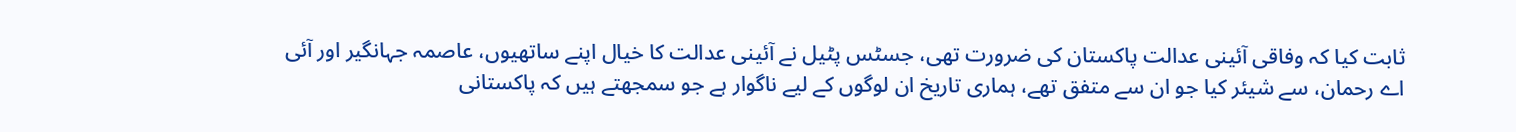ثابت کیا کہ وفاقی آئینی عدالت پاکستان کی ضرورت تھی، جسٹس پٹیل نے آئینی عدالت کا خیال اپنے ساتھیوں، عاصمہ جہانگیر اور آئی اے رحمان، سے شیئر کیا جو ان سے متفق تھے، ہماری تاریخ ان لوگوں کے لیے ناگوار ہے جو سمجھتے ہیں کہ پاکستانی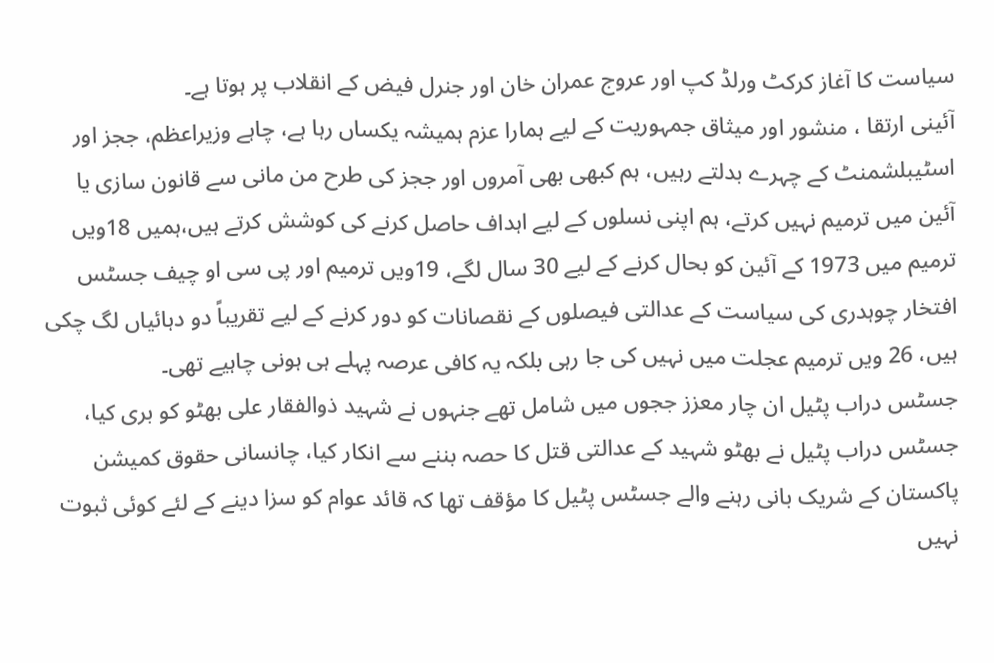سیاست کا آغاز کرکٹ ورلڈ کپ اور عروج عمران خان اور جنرل فیض کے انقلاب پر ہوتا ہے۔
آئینی ارتقا ، منشور اور میثاق جمہوریت کے لیے ہمارا عزم ہمیشہ یکساں رہا ہے، چاہے وزیراعظم، ججز اور اسٹیبلشمنٹ کے چہرے بدلتے رہیں، ہم کبھی بھی آمروں اور ججز کی طرح من مانی سے قانون سازی یا آئین میں ترمیم نہیں کرتے، ہم اپنی نسلوں کے لیے اہداف حاصل کرنے کی کوشش کرتے ہیں،ہمیں 18ویں ترمیم میں 1973 کے آئین کو بحال کرنے کے لیے 30 سال لگے، 19ویں ترمیم اور پی سی او چیف جسٹس افتخار چوہدری کی سیاست کے عدالتی فیصلوں کے نقصانات کو دور کرنے کے لیے تقریباً دو دہائیاں لگ چکی ہیں، 26 ویں ترمیم عجلت میں نہیں کی جا رہی بلکہ یہ کافی عرصہ پہلے ہی ہونی چاہیے تھی۔
جسٹس دراب پٹیل ان چار معزز ججوں میں شامل تھے جنہوں نے شہید ذوالفقار علی بھٹو کو بری کیا، جسٹس دراب پٹیل نے بھٹو شہید کے عدالتی قتل کا حصہ بننے سے انکار کیا، چانسانی حقوق کمیشن پاکستان کے شریک بانی رہنے والے جسٹس پٹیل کا مؤقف تھا کہ قائد عوام کو سزا دینے کے لئے کوئی ثبوت نہیں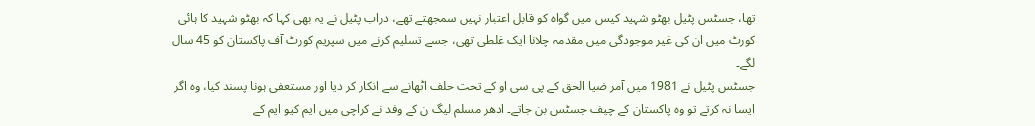تھا، جسٹس پٹیل بھٹو شہید کیس میں گواہ کو قابل اعتبار نہیں سمجھتے تھے، دراب پٹیل نے یہ بھی کہا کہ بھٹو شہید کا ہائی کورٹ میں ان کی غیر موجودگی میں مقدمہ چلانا ایک غلطی تھی، جسے تسلیم کرنے میں سپریم کورٹ آف پاکستان کو 45 سال لگے۔
جسٹس پٹیل نے 1981 میں آمر ضیا الحق کے پی سی او کے تحت حلف اٹھانے سے انکار کر دیا اور مستعفی ہونا پسند کیا، وہ اگر ایسا نہ کرتے تو وہ پاکستان کے چیف جسٹس بن جاتے۔ ادھر مسلم لیگ ن کے وفد نے کراچی میں ایم کیو ایم کے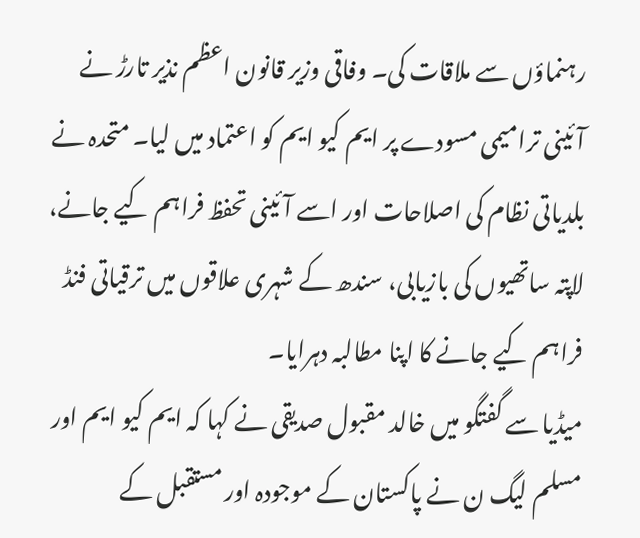رہنماؤں سے ملاقات کی۔ وفاقی وزیر قانون اعظم نذیر تارڑ نے آئینی ترامیمی مسودے پر ایم کیو ایم کو اعتماد میں لیا۔ متحدہ نے بلدیاتی نظام کی اصلاحات اور اسے آئینی تحفظ فراہم کیے جانے، لاپتہ ساتھیوں کی بازیابی، سندھ کے شہری علاقوں میں ترقیاتی فنڈ فراہم کیے جانے کا اپنا مطالبہ دہرایا۔
میڈیا سے گفتگو میں خالد مقبول صدیقی نے کہا کہ ایم کیو ایم اور مسلم لیگ ن نے پاکستان کے موجودہ اور مستقبل کے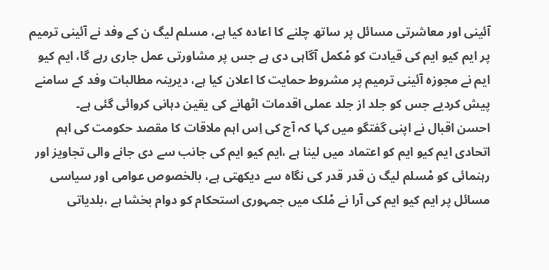آئینی اور معاشرتی مسائل پر ساتھ چلنے کا اعادہ کیا ہے، مسلم لیگ ن کے وفد نے آئینی ترمیم پر ایم کیو ایم کی قیادت کو مْکمل آگاہی دی ہے جس پر مشاورتی عمل جاری رہے گا، ایم کیو ایم نے مجوزہ آئینی ترمیم پر مشروط حمایت کا اعلان کیا ہے، دیرینہ مطالبات وفد کے سامنے پیش کردیے جس کو جلد از جلد عملی اقدمات اٹھانے کی یقین دہانی کروائی گئی ہے۔
احسن اقبال نے اپنی گفتگو میں کہا کہ آج کی اِس اہم ملاقات کا مقصد حکومت کی اہم اتحادی ایم کیو ایم کو اعتماد میں لینا ہے ،ایم کیو ایم کی جانب سے دی جانے والی تجاویز اور رہنمائی کو مْسلم لیگ ن قدر قدر کی نگاہ سے دیکھتی ہے، بالخصوص عوامی اور سیاسی مسائل پر ایم کیو ایم کی آرا نے مْلک میں جمہوری استحکام کو دوام بخشا ہے ،بلدیاتی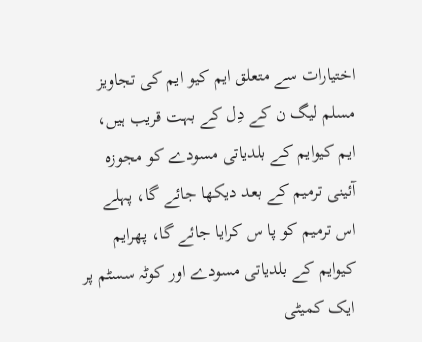اختیارات سے متعلق ایم کیو ایم کی تجاویز مسلم لیگ ن کے دِل کے بہت قریب ہیں، ایم کیوایم کے بلدیاتی مسودے کو مجوزہ آئینی ترمیم کے بعد دیکھا جائے گا، پہلے اس ترمیم کو پا س کرایا جائے گا، پھرایم کیوایم کے بلدیاتی مسودے اور کوٹہ سسٹم پر ایک کمیٹی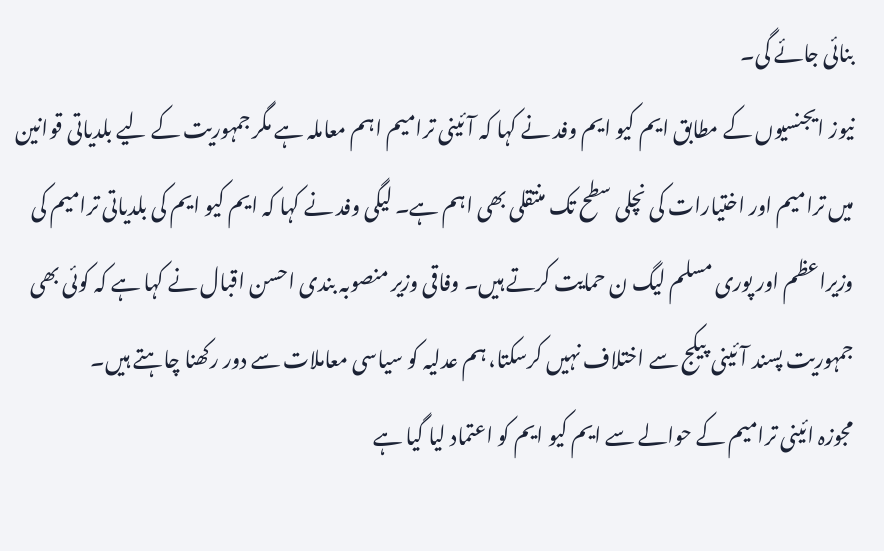بنائی جائے گی۔
نیوز ایجنسیوں کے مطابق ایم کیو ایم وفد نے کہا کہ آئینی ترامیم اہم معاملہ ہے مگر جمہوریت کے لیے بلدیاتی قوانین میں ترامیم اور اختیارات کی نچلی سطح تک منتقلی بھی اہم ہے۔ لیگی وفد نے کہا کہ ایم کیو ایم کی بلدیاتی ترامیم کی وزیراعظم اور پوری مسلم لیگ ن حمایت کرتے ہیں۔ وفاقی وزیر منصوبہ بندی احسن اقبال نے کہا ہے کہ کوئی بھی جمہوریت پسند آئینی پیکج سے اختلاف نہیں کرسکتا، ہم عدلیہ کو سیاسی معاملات سے دور رکھنا چاہتے ہیں۔
مجوزہ ائینی ترامیم کے حوالے سے ایم کیو ایم کو اعتماد لیا گیا ہے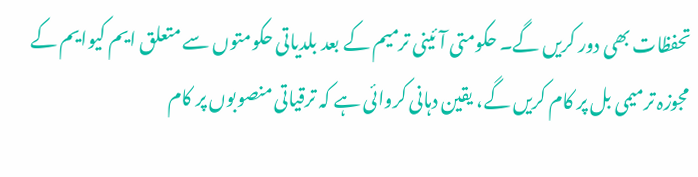تحفظات بھی دور کریں گے۔ حکومتی آئینی ترمیم کے بعد بلدیاتی حکومتوں سے متعلق ایم کیوایم کے مجوزہ ترمیمی بل پر کام کریں گے، یقین دہانی کروائی ہے کہ ترقیاتی منصوبوں پر کام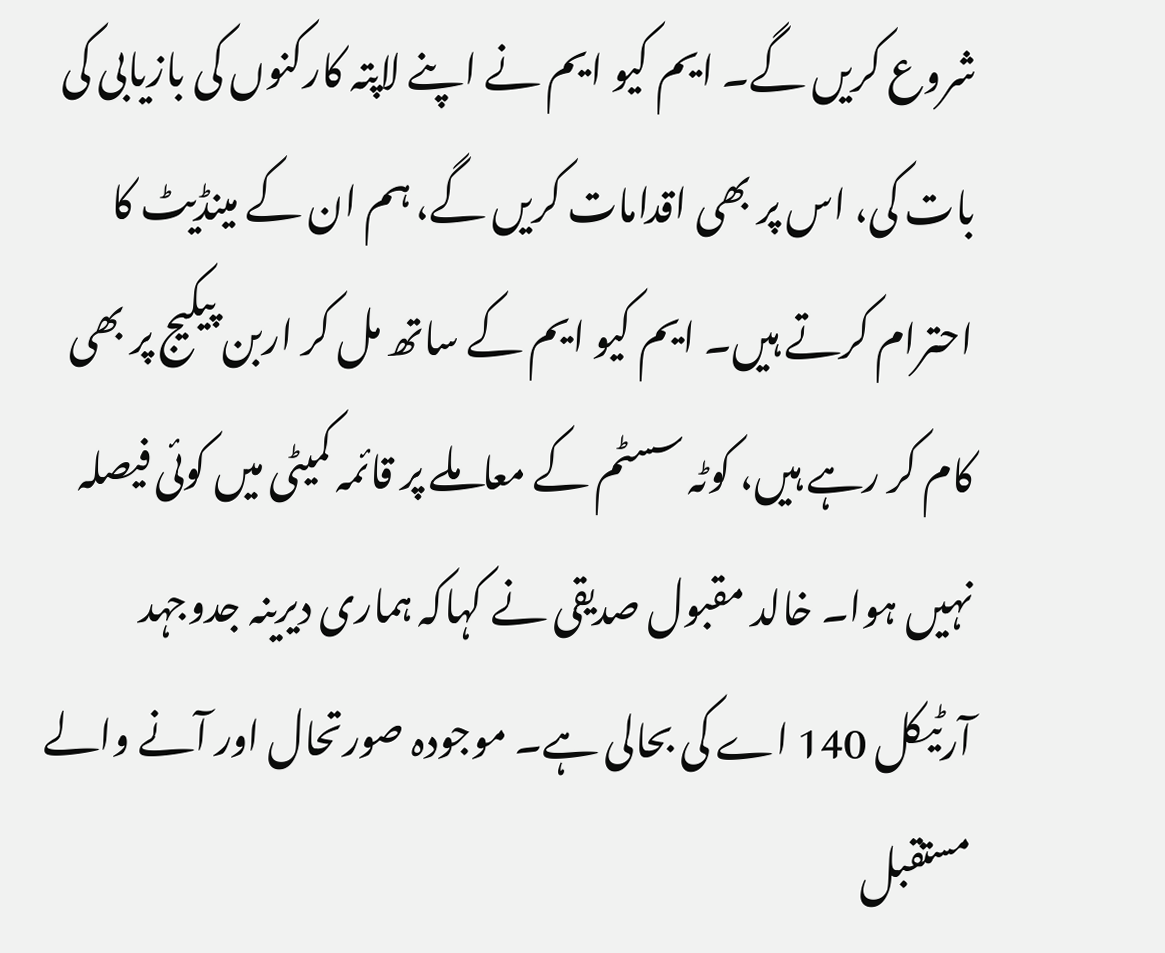شروع کریں گے۔ ایم کیو ایم نے اپنے لاپتہ کارکنوں کی بازیابی کی بات کی، اس پر بھی اقدامات کریں گے، ہم ان کے مینڈیٹ کا احترام کرتے ہیں۔ ایم کیو ایم کے ساتھ مل کر اربن پیکیج پر بھی کام کر رہے ہیں، کوٹہ سسٹم کے معاملے پر قائمہ کمیٹی میں کوئی فیصلہ نہیں ہوا۔ خالد مقبول صدیقی نے کہاکہ ہماری دیرینہ جدوجہد آرٹیکل 140 اے کی بحالی ہے۔ موجودہ صورتحال اور آنے والے مستقبل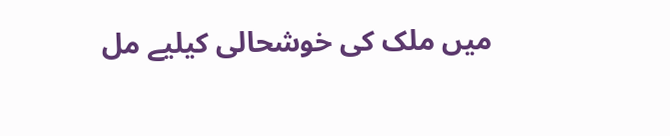میں ملک کی خوشحالی کیلیے مل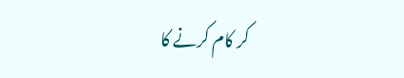کر کام کرنے کا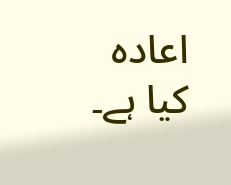اعادہ کیا ہے۔